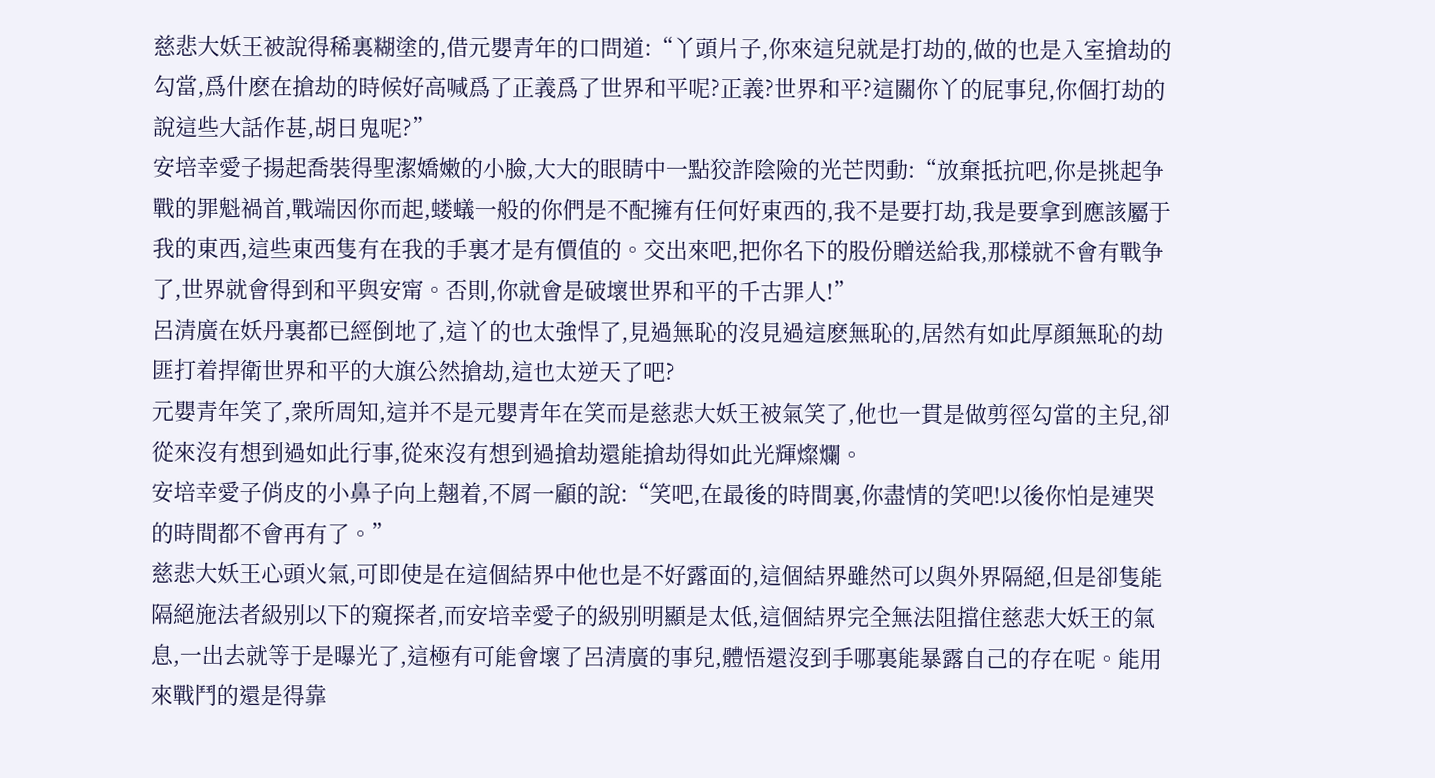慈悲大妖王被說得稀裏糊塗的,借元嬰青年的口問道:“丫頭片子,你來這兒就是打劫的,做的也是入室搶劫的勾當,爲什麽在搶劫的時候好高喊爲了正義爲了世界和平呢?正義?世界和平?這關你丫的屁事兒,你個打劫的說這些大話作甚,胡日鬼呢?”
安培幸愛子揚起喬裝得聖潔嬌嫩的小臉,大大的眼睛中一點狡詐陰險的光芒閃動:“放棄抵抗吧,你是挑起争戰的罪魁禍首,戰端因你而起,蝼蟻一般的你們是不配擁有任何好東西的,我不是要打劫,我是要拿到應該屬于我的東西,這些東西隻有在我的手裏才是有價值的。交出來吧,把你名下的股份贈送給我,那樣就不會有戰争了,世界就會得到和平與安甯。否則,你就會是破壞世界和平的千古罪人!”
呂清廣在妖丹裏都已經倒地了,這丫的也太強悍了,見過無恥的沒見過這麽無恥的,居然有如此厚顔無恥的劫匪打着捍衛世界和平的大旗公然搶劫,這也太逆天了吧?
元嬰青年笑了,衆所周知,這并不是元嬰青年在笑而是慈悲大妖王被氣笑了,他也一貫是做剪徑勾當的主兒,卻從來沒有想到過如此行事,從來沒有想到過搶劫還能搶劫得如此光輝燦爛。
安培幸愛子俏皮的小鼻子向上翹着,不屑一顧的說:“笑吧,在最後的時間裏,你盡情的笑吧!以後你怕是連哭的時間都不會再有了。”
慈悲大妖王心頭火氣,可即使是在這個結界中他也是不好露面的,這個結界雖然可以與外界隔絕,但是卻隻能隔絕施法者級别以下的窺探者,而安培幸愛子的級别明顯是太低,這個結界完全無法阻擋住慈悲大妖王的氣息,一出去就等于是曝光了,這極有可能會壞了呂清廣的事兒,體悟還沒到手哪裏能暴露自己的存在呢。能用來戰鬥的還是得靠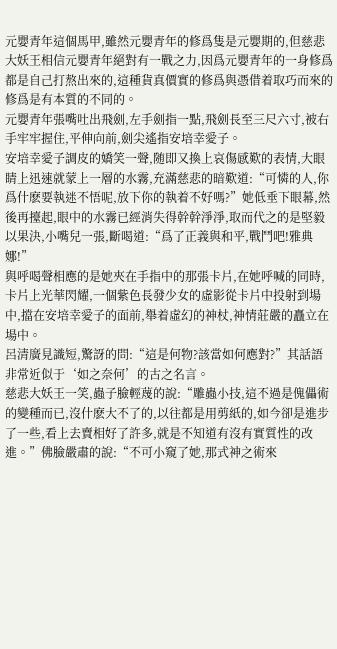元嬰青年這個馬甲,雖然元嬰青年的修爲隻是元嬰期的,但慈悲大妖王相信元嬰青年絕對有一戰之力,因爲元嬰青年的一身修爲都是自己打熬出來的,這種貨真價實的修爲與憑借着取巧而來的修爲是有本質的不同的。
元嬰青年張嘴吐出飛劍,左手劍指一點,飛劍長至三尺六寸,被右手牢牢握住,平伸向前,劍尖遙指安培幸愛子。
安培幸愛子調皮的嬌笑一聲,随即又換上哀傷感歎的表情,大眼睛上迅速就蒙上一層的水霧,充滿慈悲的暗歎道:“可憐的人,你爲什麽要執迷不悟呢,放下你的執着不好嗎?”她低垂下眼幕,然後再擡起,眼中的水霧已經消失得幹幹淨淨,取而代之的是堅毅以果決,小嘴兒一張,斷喝道:“爲了正義與和平,戰鬥吧!雅典娜!”
與呼喝聲相應的是她夾在手指中的那張卡片,在她呼喊的同時,卡片上光華閃耀,一個紫色長發少女的虛影從卡片中投射到場中,擋在安培幸愛子的面前,舉着虛幻的神杖,神情莊嚴的矗立在場中。
呂清廣見識短,驚訝的問:“這是何物?該當如何應對?”其話語非常近似于‘如之奈何’的古之名言。
慈悲大妖王一笑,蟲子臉輕蔑的說:“雕蟲小技,這不過是傀儡術的變種而已,沒什麽大不了的,以往都是用剪紙的,如今卻是進步了一些,看上去賣相好了許多,就是不知道有沒有實質性的改進。”佛臉嚴肅的說:“不可小窺了她,那式神之術來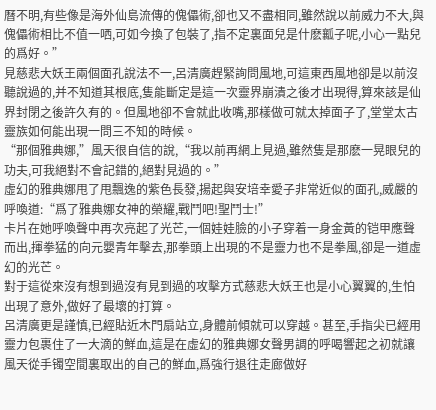曆不明,有些像是海外仙島流傳的傀儡術,卻也又不盡相同,雖然說以前威力不大,與傀儡術相比不值一哂,可如今換了包裝了,指不定裏面兒是什麽瓤子呢,小心一點兒的爲好。”
見慈悲大妖王兩個面孔說法不一,呂清廣趕緊詢問風地,可這東西風地卻是以前沒聽說過的,并不知道其根底,隻能斷定是這一次靈界崩潰之後才出現得,算來該是仙界封閉之後許久有的。但風地卻不會就此收嘴,那樣做可就太掉面子了,堂堂太古靈族如何能出現一問三不知的時候。
“那個雅典娜,”風天很自信的說,“我以前再網上見過,雖然隻是那麽一晃眼兒的功夫,可我絕對不會記錯的,絕對見過的。”
虛幻的雅典娜甩了甩飄逸的紫色長發,揚起與安培幸愛子非常近似的面孔,威嚴的呼喚道:“爲了雅典娜女神的榮耀,戰鬥吧!聖鬥士!”
卡片在她呼喚聲中再次亮起了光芒,一個娃娃臉的小子穿着一身金黃的铠甲應聲而出,揮拳猛的向元嬰青年擊去,那拳頭上出現的不是靈力也不是拳風,卻是一道虛幻的光芒。
對于這從來沒有想到過沒有見到過的攻擊方式慈悲大妖王也是小心翼翼的,生怕出現了意外,做好了最壞的打算。
呂清廣更是謹慎,已經貼近木門扇站立,身體前傾就可以穿越。甚至,手指尖已經用靈力包裹住了一大滴的鮮血,這是在虛幻的雅典娜女聲男調的呼喝響起之初就讓風天從手镯空間裏取出的自己的鮮血,爲強行退往走廊做好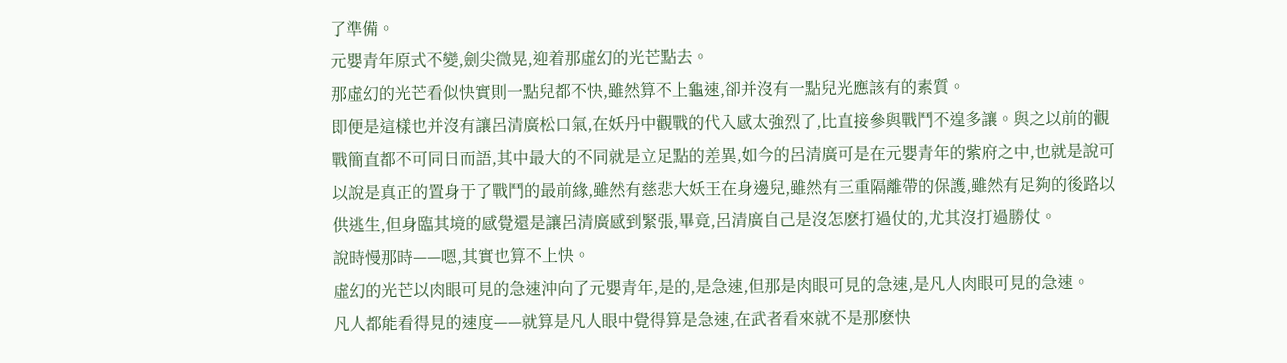了準備。
元嬰青年原式不變,劍尖微晃,迎着那虛幻的光芒點去。
那虛幻的光芒看似快實則一點兒都不快,雖然算不上龜速,卻并沒有一點兒光應該有的素質。
即便是這樣也并沒有讓呂清廣松口氣,在妖丹中觀戰的代入感太強烈了,比直接參與戰鬥不遑多讓。與之以前的觀戰簡直都不可同日而語,其中最大的不同就是立足點的差異,如今的呂清廣可是在元嬰青年的紫府之中,也就是說可以說是真正的置身于了戰鬥的最前緣,雖然有慈悲大妖王在身邊兒,雖然有三重隔離帶的保護,雖然有足夠的後路以供逃生,但身臨其境的感覺還是讓呂清廣感到緊張,畢竟,呂清廣自己是沒怎麽打過仗的,尤其沒打過勝仗。
說時慢那時——嗯,其實也算不上快。
虛幻的光芒以肉眼可見的急速沖向了元嬰青年,是的,是急速,但那是肉眼可見的急速,是凡人肉眼可見的急速。
凡人都能看得見的速度——就算是凡人眼中覺得算是急速,在武者看來就不是那麽快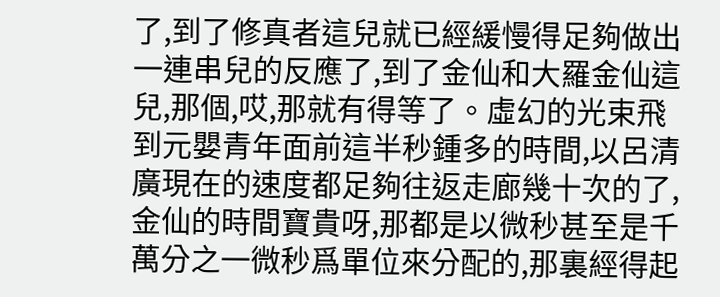了,到了修真者這兒就已經緩慢得足夠做出一連串兒的反應了,到了金仙和大羅金仙這兒,那個,哎,那就有得等了。虛幻的光束飛到元嬰青年面前這半秒鍾多的時間,以呂清廣現在的速度都足夠往返走廊幾十次的了,金仙的時間寶貴呀,那都是以微秒甚至是千萬分之一微秒爲單位來分配的,那裏經得起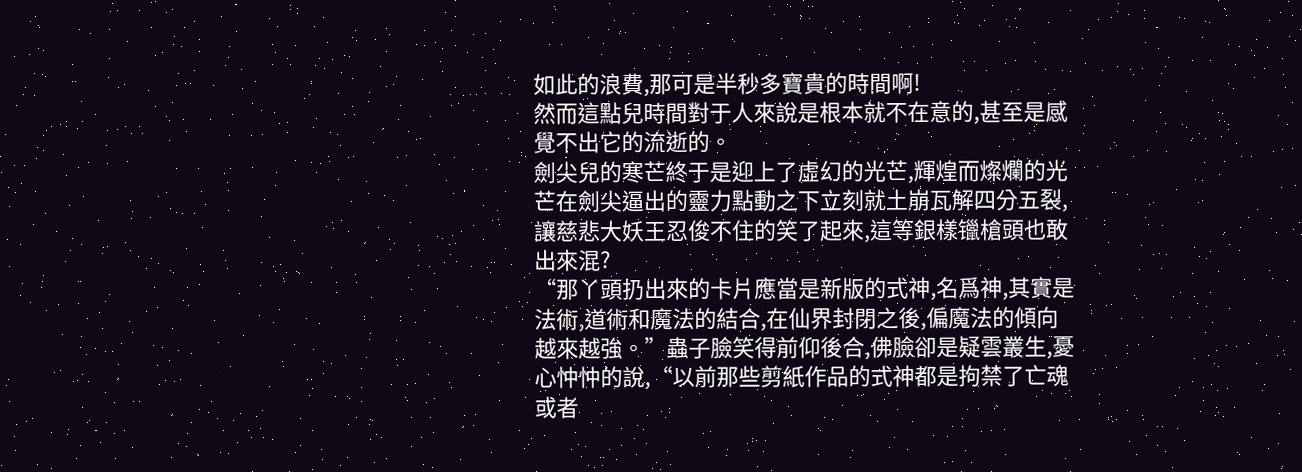如此的浪費,那可是半秒多寶貴的時間啊!
然而這點兒時間對于人來說是根本就不在意的,甚至是感覺不出它的流逝的。
劍尖兒的寒芒終于是迎上了虛幻的光芒,輝煌而燦爛的光芒在劍尖逼出的靈力點動之下立刻就土崩瓦解四分五裂,讓慈悲大妖王忍俊不住的笑了起來,這等銀樣镴槍頭也敢出來混?
“那丫頭扔出來的卡片應當是新版的式神,名爲神,其實是法術,道術和魔法的結合,在仙界封閉之後,偏魔法的傾向越來越強。”蟲子臉笑得前仰後合,佛臉卻是疑雲叢生,憂心忡忡的說,“以前那些剪紙作品的式神都是拘禁了亡魂或者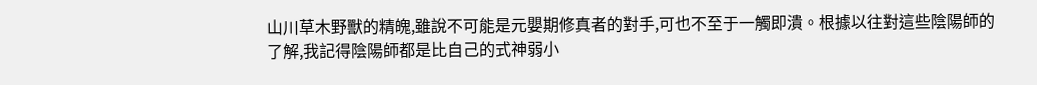山川草木野獸的精魄,雖說不可能是元嬰期修真者的對手,可也不至于一觸即潰。根據以往對這些陰陽師的了解,我記得陰陽師都是比自己的式神弱小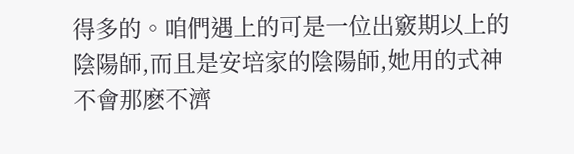得多的。咱們遇上的可是一位出竅期以上的陰陽師,而且是安培家的陰陽師,她用的式神不會那麽不濟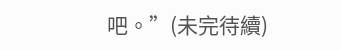吧。”(未完待續)